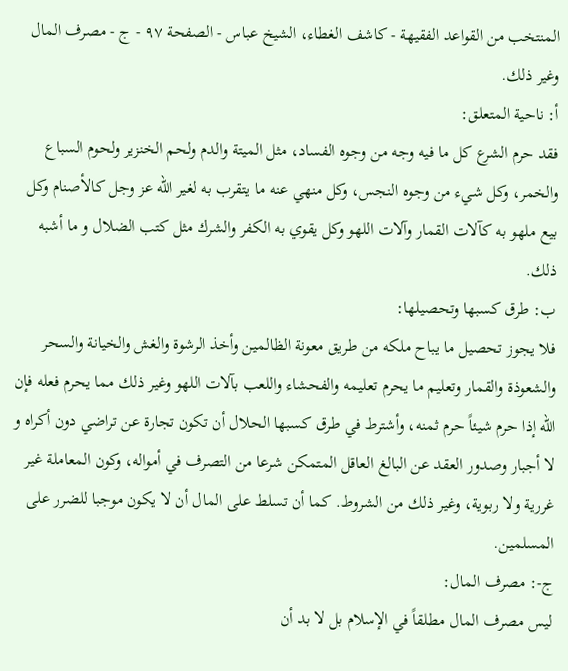المنتخب من القواعد الفقيهة - كاشف الغطاء، الشيخ عباس - الصفحة ٩٧ - ج - مصرف المال
وغير ذلك.
أ: ناحية المتعلق:
فقد حرم الشرع كل ما فيه وجه من وجوه الفساد، مثل الميتة والدم ولحم الخنزير ولحوم السباع والخمر، وكل شيء من وجوه النجس، وكل منهي عنه ما يتقرب به لغير الله عز وجل كالأصنام وكل بيع ملهو به كآلات القمار وآلات اللهو وكل يقوي به الكفر والشرك مثل كتب الضلال و ما أشبه ذلك.
ب: طرق كسبها وتحصيلها:
فلا يجوز تحصيل ما يباح ملكه من طريق معونة الظالمين وأخذ الرشوة والغش والخيانة والسحر والشعوذة والقمار وتعليم ما يحرم تعليمه والفحشاء واللعب بآلات اللهو وغير ذلك مما يحرم فعله فإن الله إذا حرم شيئاً حرم ثمنه، وأشترط في طرق كسبها الحلال أن تكون تجارة عن تراضي دون أكراه و لا أجبار وصدور العقد عن البالغ العاقل المتمكن شرعا من التصرف في أمواله، وكون المعاملة غير غررية ولا ربوية، وغير ذلك من الشروط. كما أن تسلط على المال أن لا يكون موجبا للضرر على المسلمين.
ج-: مصرف المال:
ليس مصرف المال مطلقاً في الإسلام بل لا بد أن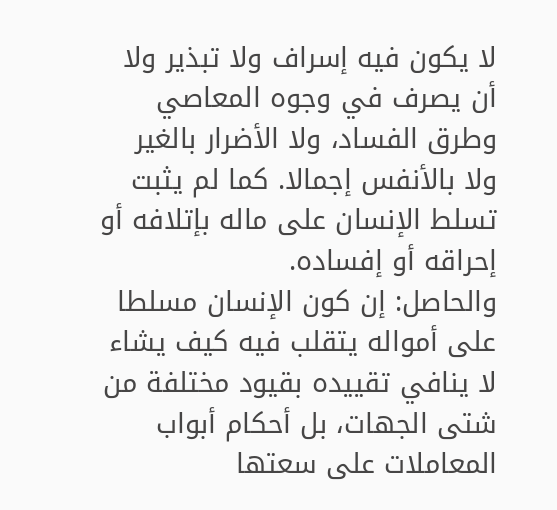لا يكون فيه إسراف ولا تبذير ولا أن يصرف في وجوه المعاصي وطرق الفساد، ولا الأضرار بالغير ولا بالأنفس إجمالا. كما لم يثبت تسلط الإنسان على ماله بإتلافه أو إحراقه أو إفساده.
والحاصل: إن كون الإنسان مسلطا على أمواله يتقلب فيه كيف يشاء لا ينافي تقييده بقيود مختلفة من شتى الجهات، بل أحكام أبواب المعاملات على سعتها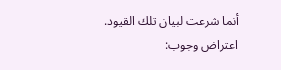أنما شرعت لبيان تلك القيود.
اعتراض وجوب: